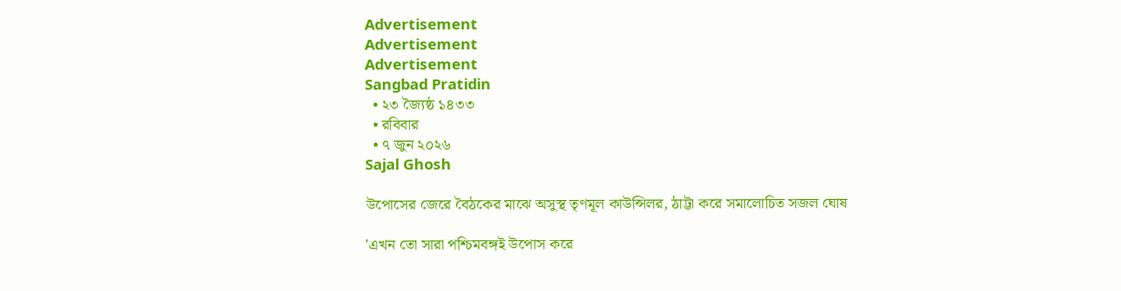Advertisement
Advertisement
Advertisement
Sangbad Pratidin
  • ২৩ জ্যৈষ্ঠ ১৪৩৩
  • রবিবার
  • ৭ জুন ২০২৬
Sajal Ghosh

উপোসের জেরে বৈঠকের মাঝে অসুস্থ তৃণমূল কাউন্সিলর, ঠাট্টা করে সমালোচিত সজল ঘোষ

'এখন তো সারা পশ্চিমবঙ্গই উপোস করে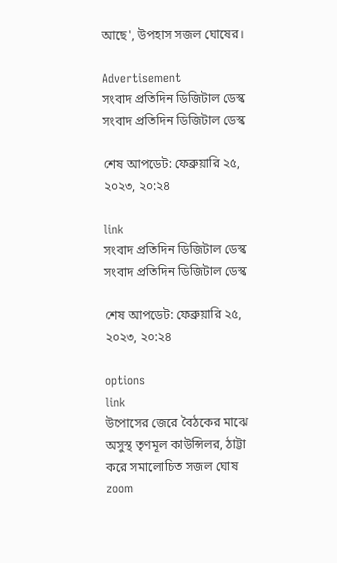আছে', উপহাস সজল ঘোষের।

Advertisement
সংবাদ প্রতিদিন ডিজিটাল ডেস্ক
সংবাদ প্রতিদিন ডিজিটাল ডেস্ক

শেষ আপডেট: ফেব্রুয়ারি ২৫, ২০২৩, ২০:২৪

link
সংবাদ প্রতিদিন ডিজিটাল ডেস্ক
সংবাদ প্রতিদিন ডিজিটাল ডেস্ক

শেষ আপডেট: ফেব্রুয়ারি ২৫, ২০২৩, ২০:২৪

options
link
উপোসের জেরে বৈঠকের মাঝে অসুস্থ তৃণমূল কাউন্সিলর, ঠাট্টা করে সমালোচিত সজল ঘোষ zoom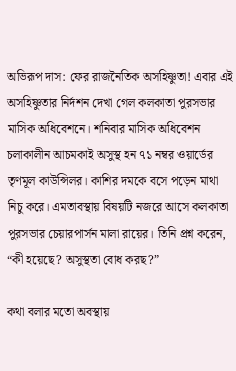অভিরূপ দাস: ফের রাজনৈতিক অসহিষ্ণুতা! এবার এই অসহিষ্ণুতার নির্দশন দেখা গেল কলকাতা পুরসভার মাসিক অধিবেশনে। শনিবার মাসিক অধিবেশন চলাকালীন আচমকাই অসুস্থ হন ৭১ নম্বর ওয়ার্ডের তৃণমূল কাউন্সিলর। কাশির দমকে বসে পড়েন মাথা নিচু করে। এমতাবস্থায় বিষয়টি নজরে আসে কলকাতা পুরসভার চেয়ারপার্সন মালা রায়ের। তিনি প্রশ্ন করেন, “কী হয়েছে? অসুস্থতা বোধ করছ?”

কথা বলার মতো অবস্থায়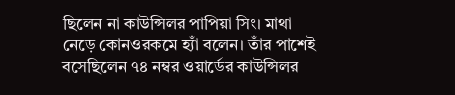ছিলেন না কাউন্সিলর পাপিয়া সিং। মাথা নেড়ে কোনওরকমে হ‌্যাঁ বলেন। তাঁর পাশেই বসেছিলেন ৭৪ নম্বর ওয়ার্ডের কাউন্সিলর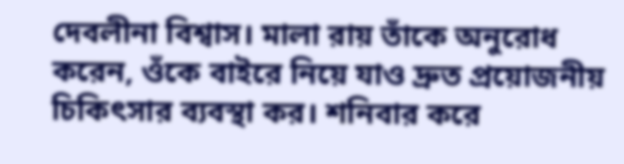দেবলীনা বিশ্বাস। মালা রায় তাঁকে অনুরোধ করেন, ওঁকে বাইরে নিয়ে যাও দ্রুত প্রয়োজনীয় চিকিৎসার ব‌্যবস্থা কর। শনিবার করে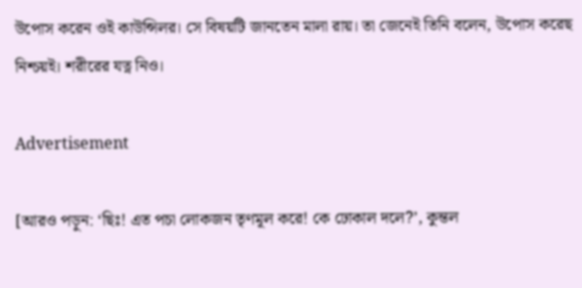উপোস করেন ওই কাউন্সিলর। সে বিষয়টি জানতেন মালা রায়। তা জেনেই তিনি বলেন, উপোস করেছ নিশ্চয়ই। শরীরের যত্ন নিও।

Advertisement

[আরও পড়ুন: ‘ছিঃ! এত পচা লোকজন তৃণমূল করে! কে ঢোকাল দলে?’, কুন্তল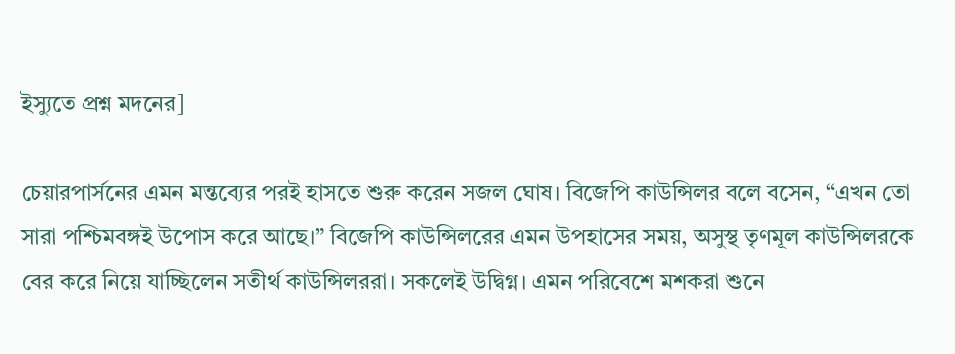ইস্যুতে প্রশ্ন মদনের]

চেয়ারপার্সনের এমন মন্তব্যের পরই হাসতে শুরু করেন সজল ঘোষ। বিজেপি কাউন্সিলর বলে বসেন, “এখন তো সারা পশ্চিমবঙ্গই উপোস করে আছে।” বিজেপি কাউন্সিলরের এমন উপহাসের সময়, অসুস্থ তৃণমূল কাউন্সিলরকে বের করে নিয়ে যাচ্ছিলেন সতীর্থ কাউন্সিলররা। সকলেই উদ্বিগ্ন। এমন পরিবেশে মশকরা শুনে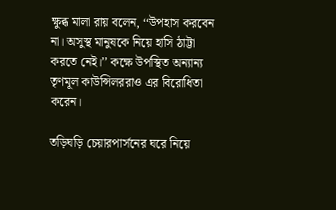ক্ষুব্ধ মালা রায় বলেন, ‘‘উপহাস করবেন না। অসুস্থ মানুষকে নিয়ে হাসি ঠাট্টা করতে নেই।’’ কক্ষে উপস্থিত অন‌্যান‌্য তৃণমূল কাউন্সিলররাও এর বিরোধিতা করেন।

তড়িঘড়ি চেয়ারপার্সনের ঘরে নিয়ে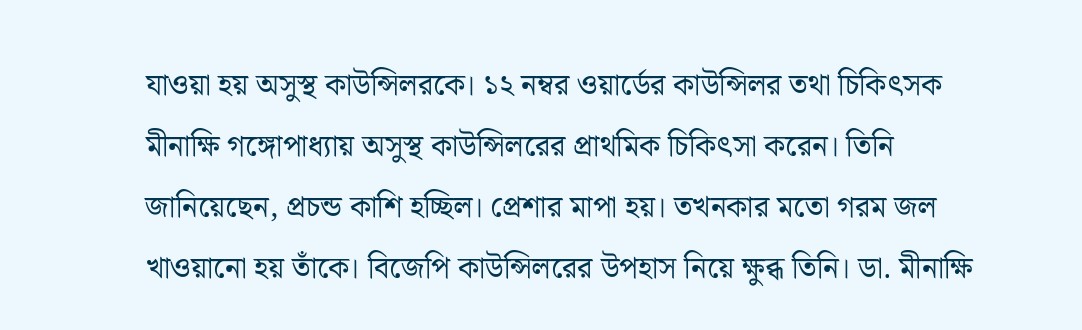যাওয়া হয় অসুস্থ কাউন্সিলরকে। ১২ নম্বর ওয়ার্ডের কাউন্সিলর তথা চিকিৎসক মীনাক্ষি গঙ্গোপাধ‌্যায় অসুস্থ কাউন্সিলরের প্রাথমিক চিকিৎসা করেন। তিনি জানিয়েছেন, প্রচন্ড কাশি হচ্ছিল। প্রেশার মাপা হয়। তখনকার মতো গরম জল খাওয়ানো হয় তাঁকে। বিজেপি কাউন্সিলরের উপহাস নিয়ে ক্ষুব্ধ তিনি। ডা. মীনাক্ষি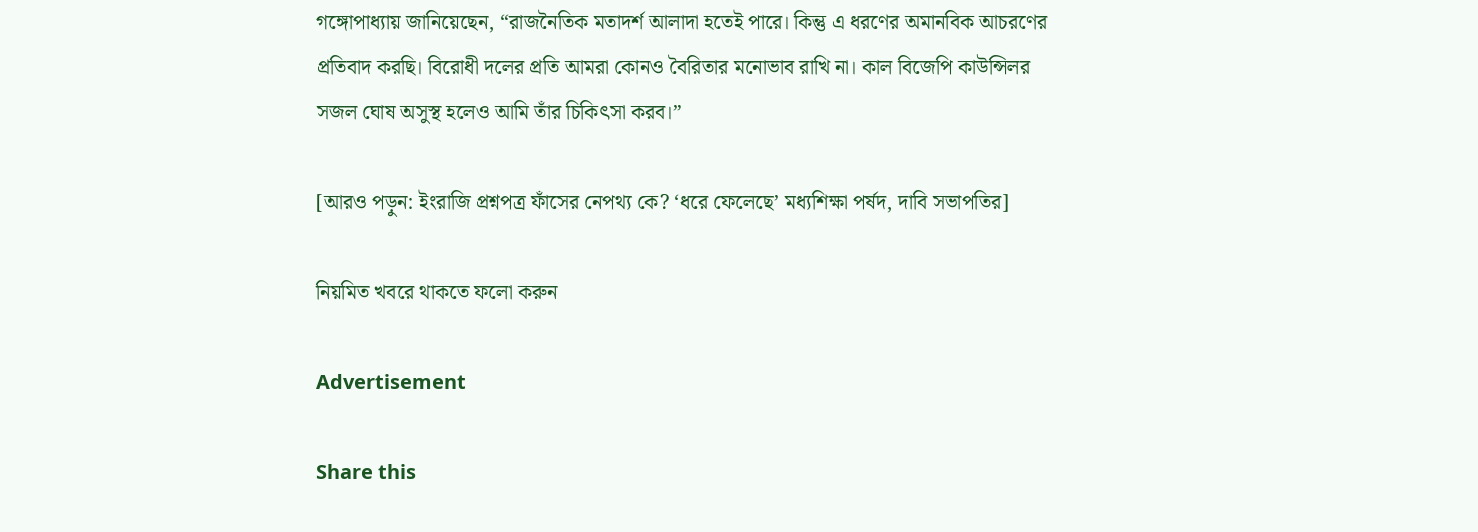গঙ্গোপাধ‌্যায় জানিয়েছেন, “রাজনৈতিক মতাদর্শ আলাদা হতেই পারে। কিন্তু এ ধরণের অমানবিক আচরণের প্রতিবাদ করছি। বিরোধী দলের প্রতি আমরা কোনও বৈরিতার মনোভাব রাখি না। কাল বিজেপি কাউন্সিলর সজল ঘোষ অসুস্থ হলেও আমি তাঁর চিকিৎসা করব।”

[আরও পড়ুন: ইংরাজি প্রশ্নপত্র ফাঁসের নেপথ্য কে? ‘ধরে ফেলেছে’ মধ্যশিক্ষা পর্ষদ, দাবি সভাপতির]

নিয়মিত খবরে থাকতে ফলো করুন

Advertisement

Share this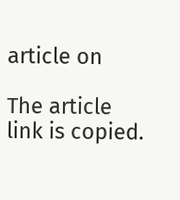article on

The article link is copied.